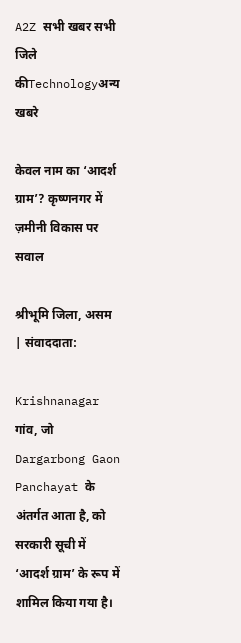A2Z सभी खबर सभी जिले कीTechnologyअन्य खबरे

केवल नाम का ‘आदर्श ग्राम’? कृष्णनगर में ज़मीनी विकास पर सवाल

श्रीभूमि जिला, असम | संवाददाता:

Krishnanagar गांव, जो Dargarbong Gaon Panchayat के अंतर्गत आता है, को सरकारी सूची में ‘आदर्श ग्राम’ के रूप में शामिल किया गया है।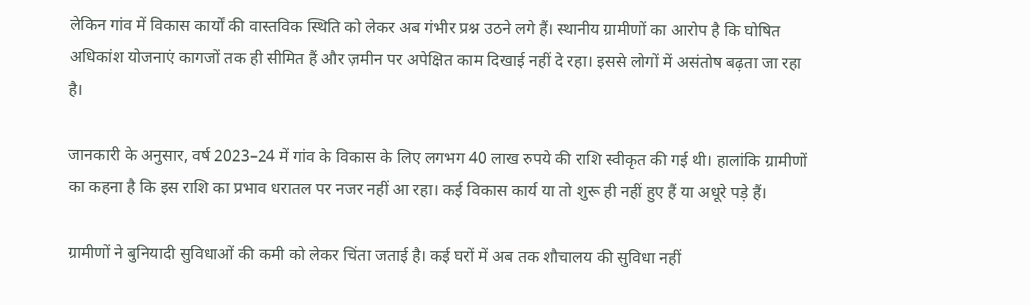लेकिन गांव में विकास कार्यों की वास्तविक स्थिति को लेकर अब गंभीर प्रश्न उठने लगे हैं। स्थानीय ग्रामीणों का आरोप है कि घोषित अधिकांश योजनाएं कागजों तक ही सीमित हैं और ज़मीन पर अपेक्षित काम दिखाई नहीं दे रहा। इससे लोगों में असंतोष बढ़ता जा रहा है।

जानकारी के अनुसार, वर्ष 2023–24 में गांव के विकास के लिए लगभग 40 लाख रुपये की राशि स्वीकृत की गई थी। हालांकि ग्रामीणों का कहना है कि इस राशि का प्रभाव धरातल पर नजर नहीं आ रहा। कई विकास कार्य या तो शुरू ही नहीं हुए हैं या अधूरे पड़े हैं।

ग्रामीणों ने बुनियादी सुविधाओं की कमी को लेकर चिंता जताई है। कई घरों में अब तक शौचालय की सुविधा नहीं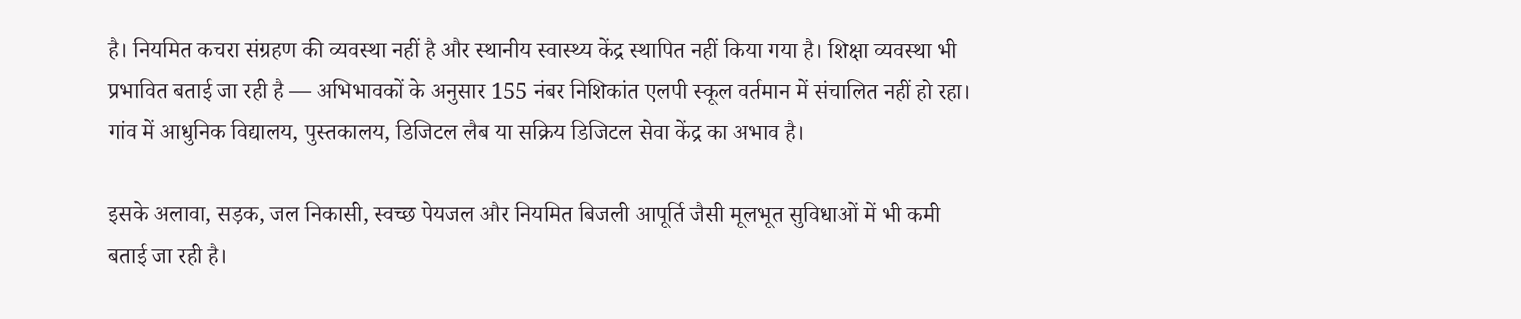है। नियमित कचरा संग्रहण की व्यवस्था नहीं है और स्थानीय स्वास्थ्य केंद्र स्थापित नहीं किया गया है। शिक्षा व्यवस्था भी प्रभावित बताई जा रही है — अभिभावकों के अनुसार 155 नंबर निशिकांत एलपी स्कूल वर्तमान में संचालित नहीं हो रहा। गांव में आधुनिक विद्यालय, पुस्तकालय, डिजिटल लैब या सक्रिय डिजिटल सेवा केंद्र का अभाव है।

इसके अलावा, सड़क, जल निकासी, स्वच्छ पेयजल और नियमित बिजली आपूर्ति जैसी मूलभूत सुविधाओं में भी कमी बताई जा रही है।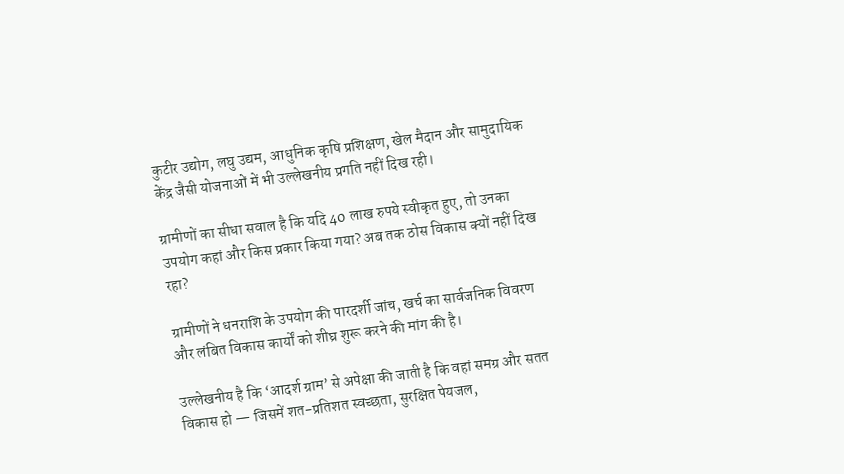कुटीर उद्योग, लघु उद्यम, आधुनिक कृषि प्रशिक्षण, खेल मैदान और सामुदायिक केंद्र जैसी योजनाओं में भी उल्लेखनीय प्रगति नहीं दिख रही।

ग्रामीणों का सीधा सवाल है कि यदि 40 लाख रुपये स्वीकृत हुए, तो उनका उपयोग कहां और किस प्रकार किया गया? अब तक ठोस विकास क्यों नहीं दिख रहा?

ग्रामीणों ने धनराशि के उपयोग की पारदर्शी जांच, खर्च का सार्वजनिक विवरण और लंबित विकास कार्यों को शीघ्र शुरू करने की मांग की है।

उल्लेखनीय है कि ‘आदर्श ग्राम’ से अपेक्षा की जाती है कि वहां समग्र और सतत विकास हो — जिसमें शत-प्रतिशत स्वच्छता, सुरक्षित पेयजल,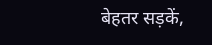बेहतर सड़कें,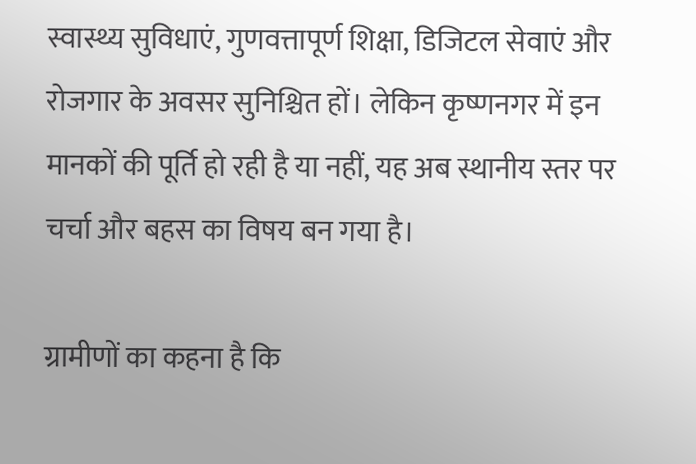स्वास्थ्य सुविधाएं, गुणवत्तापूर्ण शिक्षा, डिजिटल सेवाएं और रोजगार के अवसर सुनिश्चित हों। लेकिन कृष्णनगर में इन मानकों की पूर्ति हो रही है या नहीं, यह अब स्थानीय स्तर पर चर्चा और बहस का विषय बन गया है।

ग्रामीणों का कहना है कि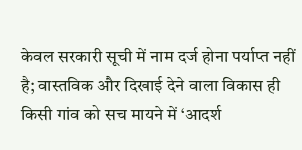केवल सरकारी सूची में नाम दर्ज होना पर्याप्त नहीं है; वास्तविक और दिखाई देने वाला विकास ही किसी गांव को सच मायने में ‘आदर्श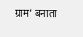ग्राम’ बनाता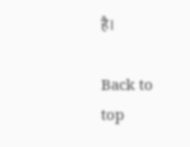है।

Back to top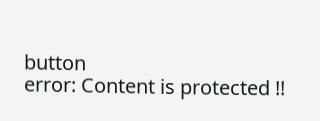button
error: Content is protected !!